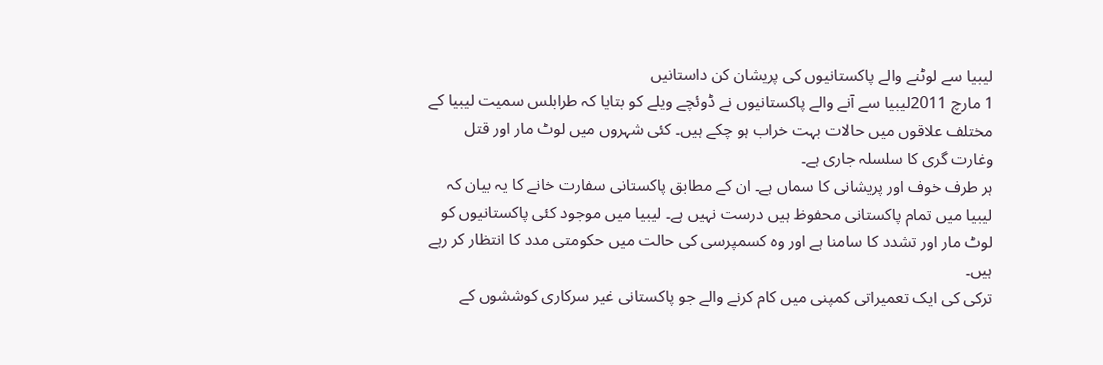لیبیا سے لوٹنے والے پاکستانیوں کی پریشان کن داستانیں
1 مارچ 2011لیبیا سے آنے والے پاکستانیوں نے ڈوئچے ویلے کو بتایا کہ طرابلس سمیت لیبیا کے مختلف علاقوں میں حالات بہت خراب ہو چکے ہیں۔ کئی شہروں میں لوٹ مار اور قتل وغارت گری کا سلسلہ جاری ہے۔
ہر طرف خوف اور پریشانی کا سماں ہے۔ ان کے مطابق پاکستانی سفارت خانے کا یہ بیان کہ لیبیا میں تمام پاکستانی محفوظ ہیں درست نہیں ہے۔ لیبیا میں موجود کئی پاکستانیوں کو لوٹ مار اور تشدد کا سامنا ہے اور وہ کسمپرسی کی حالت میں حکومتی مدد کا انتظار کر رہے ہیں۔
ترکی کی ایک تعمیراتی کمپنی میں کام کرنے والے جو پاکستانی غیر سرکاری کوششوں کے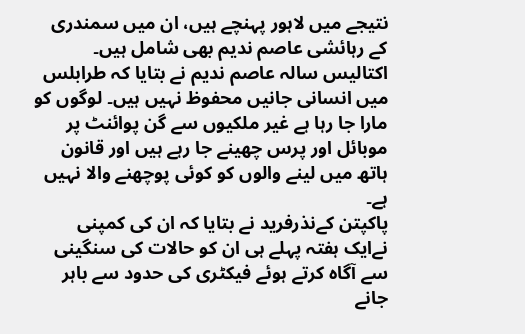نتیجے میں لاہور پہنچے ہیں، ان میں سمندری کے رہائشی عاصم ندیم بھی شامل ہیں۔ اکتالیس سالہ عاصم ندیم نے بتایا کہ طرابلس میں انسانی جانیں محفوظ نہیں ہیں۔ لوگوں کو مارا جا رہا ہے غیر ملکیوں سے گن پوائنٹ پر موبائل اور پرس چھینے جا رہے ہیں اور قانون ہاتھ میں لینے والوں کو کوئی پوچھنے والا نہیں ہے۔
پاکپتن کےنذرفرید نے بتایا کہ ان کی کمپنی نےایک ہفتہ پہلے ہی ان کو حالات کی سنگینی سے آگاہ کرتے ہوئے فیکٹری کی حدود سے باہر جانے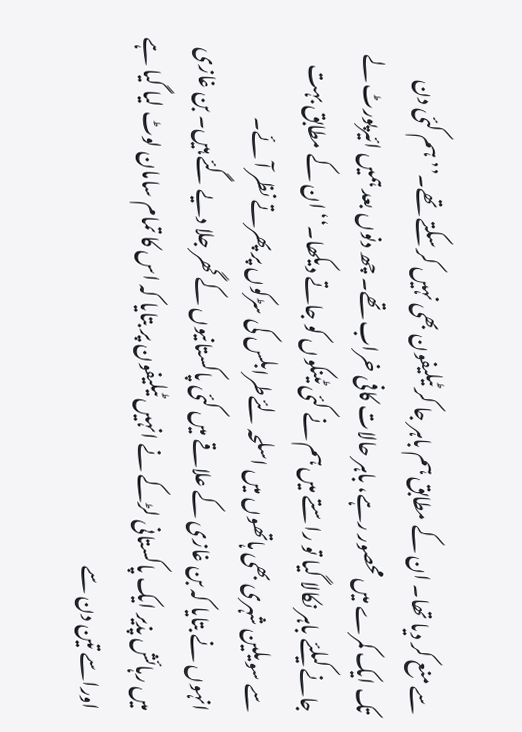سے منع کر دیا تھا۔ ان کے مطابق ہم باہر جا کر ٹیلیفون بھی نہیں کر سکتے تھے۔’’ ہم کئی دن تک ایک کمرے میں محصور رہے، باہر حالات کافی خراب تھے۔ چھ دنوں بعد ہمیں ائیرپورٹ لے جانے کیلئے باہر نکالا گیا تو راستے میں ہم نے کئی ٹینکوں کو جاتے دیکھا۔‘‘ ان کے مطابق بہت سے سویلین شہری بھی ہاتھوں میں اسلحہ لئےطرابلس کی سڑکوں پر پھرتے نظر آئے۔
انہوں نے بتایا کہ بن غازی کے علاقے میں کئی پاکستانیوں کے گھر جلا دیے گئے ہیں۔ بن غازی میں رہائش پذیر ایک پاکستانی لڑکے نے انہیں ٹیلیفون پر بتایا کہ اس کا تمام سامان لوٹ لیا گیا ہے اوراسے تین دن سے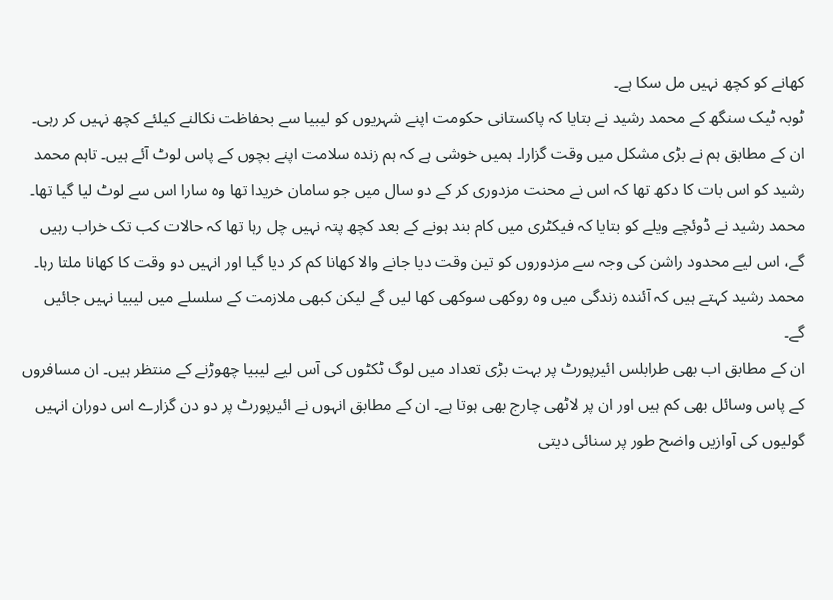کھانے کو کچھ نہیں مل سکا ہے۔
ٹوبہ ٹیک سنگھ کے محمد رشید نے بتایا کہ پاکستانی حکومت اپنے شہریوں کو لیبیا سے بحفاظت نکالنے کیلئے کچھ نہیں کر رہی۔ ان کے مطابق ہم نے بڑی مشکل میں وقت گزارا۔ ہمیں خوشی ہے کہ ہم زندہ سلامت اپنے بچوں کے پاس لوٹ آئے ہیں۔ تاہم محمد رشید کو اس بات کا دکھ تھا کہ اس نے محنت مزدوری کر کے دو سال میں جو سامان خریدا تھا وہ سارا اس سے لوٹ لیا گیا تھا۔
محمد رشید نے ڈوئچے ویلے کو بتایا کہ فیکٹری میں کام بند ہونے کے بعد کچھ پتہ نہیں چل رہا تھا کہ حالات کب تک خراب رہیں گے، اس لیے محدود راشن کی وجہ سے مزدوروں کو تین وقت دیا جانے والا کھانا کم کر دیا گیا اور انہیں دو وقت کا کھانا ملتا رہا۔ محمد رشید کہتے ہیں کہ آئندہ زندگی میں وہ روکھی سوکھی کھا لیں گے لیکن کبھی ملازمت کے سلسلے میں لیبیا نہیں جائیں گے۔
ان کے مطابق اب بھی طرابلس ائیرپورٹ پر بہت بڑی تعداد میں لوگ ٹکٹوں کی آس لیے لیبیا چھوڑنے کے منتظر ہیں۔ ان مسافروں کے پاس وسائل بھی کم ہیں اور ان پر لاٹھی چارج بھی ہوتا ہے۔ ان کے مطابق انہوں نے ائیرپورٹ پر دو دن گزارے اس دوران انہیں گولیوں کی آوازیں واضح طور پر سنائی دیتی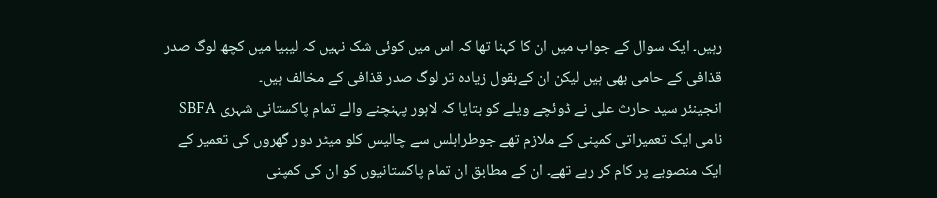رہیں۔ ایک سوال کے جواب میں ان کا کہنا تھا کہ اس میں کوئی شک نہیں کہ لیبیا میں کچھ لوگ صدر قذافی کے حامی بھی ہیں لیکن ان کےبقول زیادہ تر لوگ صدر قذافی کے مخالف ہیں۔
انجینئر سید حارث علی نے ڈوئچے ویلے کو بتایا کہ لاہور پہنچنے والے تمام پاکستانی شہری SBFA نامی ایک تعمیراتی کمپنی کے ملازم تھے جوطرابلس سے چالیس کلو میٹر دور گھروں کی تعمیر کے ایک منصوبے پر کام کر رہے تھے۔ ان کے مطابق ان تمام پاکستانیوں کو ان کی کمپنی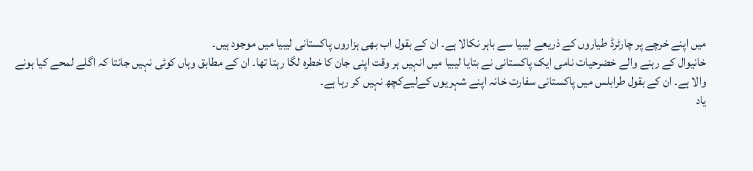میں اپنے خرچے پر چارٹرڈ طیاروں کے ذریعے لیبیا سے باہر نکالا ہے۔ ان کے بقول اب بھی ہزاروں پاکستانی لیبیا میں موجود ہیں۔
خانیوال کے رہنے والے خضرحیات نامی ایک پاکستانی نے بتایا لیبیا میں انہیں ہر وقت اپنی جان کا خطرہ لگا رہتا تھا۔ ان کے مطابق وہاں کوئی نہیں جانتا کہ اگلے لمحے کیا ہونے والا ہے۔ ان کے بقول طرابلس میں پاکستانی سفارت خانہ اپنے شہریوں کےلیےکچھ نہیں کر رہا ہے۔
یاد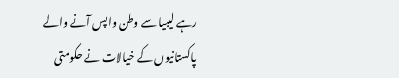رہے لیبیا سے وطن واپس آنے والے پاکستانیوں کے خیالات نے حکومتی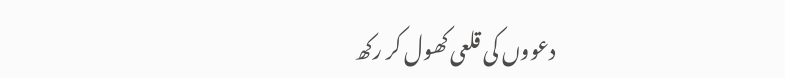دعووں کی قلعی کھول کر رکھ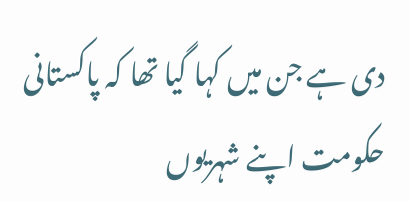دی ہے جن میں کہا گیا تھا کہ پاکستانی حکومت اپنے شہریوں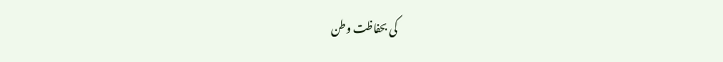کی بحفاظت وطن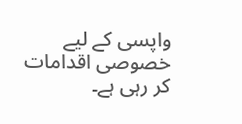واپسی کے لیے خصوصی اقدامات کر رہی ہے۔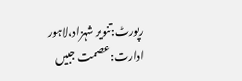رپورٹ:تنویر شہزاد،لاہور
ادارت:عصمت جبیں